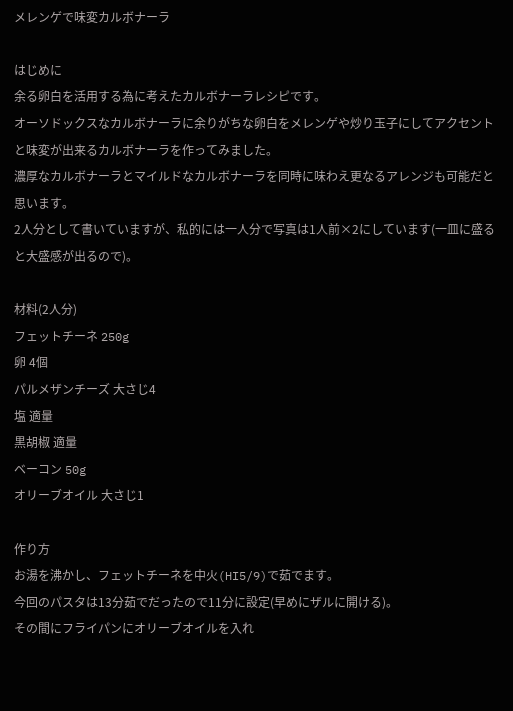メレンゲで味変カルボナーラ

はじめに
余る卵白を活用する為に考えたカルボナーラレシピです。
オーソドックスなカルボナーラに余りがちな卵白をメレンゲや炒り玉子にしてアクセントと味変が出来るカルボナーラを作ってみました。
濃厚なカルボナーラとマイルドなカルボナーラを同時に味わえ更なるアレンジも可能だと思います。
2人分として書いていますが、私的には一人分で写真は1人前×2にしています(一皿に盛ると大盛感が出るので)。

材料(2人分)
フェットチーネ 250g
卵 4個
パルメザンチーズ 大さじ4
塩 適量
黒胡椒 適量
ベーコン 50g
オリーブオイル 大さじ1

作り方
お湯を沸かし、フェットチーネを中火(HI5/9)で茹でます。
今回のパスタは13分茹でだったので11分に設定(早めにザルに開ける)。
その間にフライパンにオリーブオイルを入れ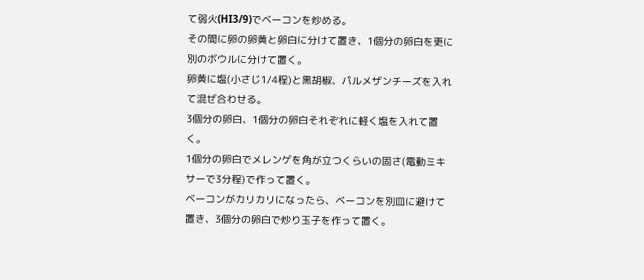て弱火(HI3/9)でベーコンを炒める。
その間に卵の卵黄と卵白に分けて置き、1個分の卵白を更に別のボウルに分けて置く。
卵黄に塩(小さじ1/4程)と黒胡椒、パルメザンチーズを入れて混ぜ合わせる。
3個分の卵白、1個分の卵白それぞれに軽く塩を入れて置く。
1個分の卵白でメレンゲを角が立つくらいの固さ(電動ミキサーで3分程)で作って置く。
ベーコンがカリカリになったら、ベーコンを別皿に避けて置き、3個分の卵白で炒り玉子を作って置く。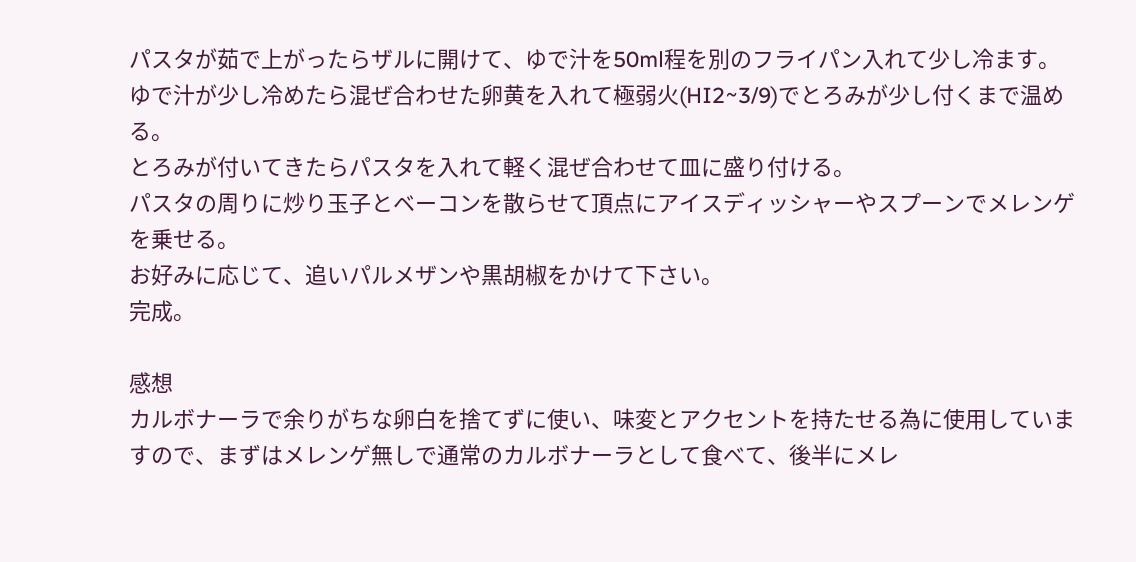パスタが茹で上がったらザルに開けて、ゆで汁を50ml程を別のフライパン入れて少し冷ます。
ゆで汁が少し冷めたら混ぜ合わせた卵黄を入れて極弱火(HI2~3/9)でとろみが少し付くまで温める。
とろみが付いてきたらパスタを入れて軽く混ぜ合わせて皿に盛り付ける。
パスタの周りに炒り玉子とベーコンを散らせて頂点にアイスディッシャーやスプーンでメレンゲを乗せる。
お好みに応じて、追いパルメザンや黒胡椒をかけて下さい。
完成。

感想
カルボナーラで余りがちな卵白を捨てずに使い、味変とアクセントを持たせる為に使用していますので、まずはメレンゲ無しで通常のカルボナーラとして食べて、後半にメレ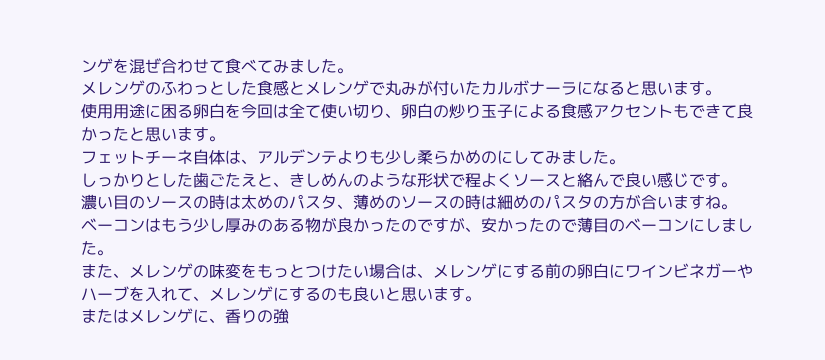ンゲを混ぜ合わせて食べてみました。
メレンゲのふわっとした食感とメレンゲで丸みが付いたカルボナーラになると思います。
使用用途に困る卵白を今回は全て使い切り、卵白の炒り玉子による食感アクセントもできて良かったと思います。
フェットチーネ自体は、アルデンテよりも少し柔らかめのにしてみました。
しっかりとした歯ごたえと、きしめんのような形状で程よくソースと絡んで良い感じです。
濃い目のソースの時は太めのパスタ、薄めのソースの時は細めのパスタの方が合いますね。
ベーコンはもう少し厚みのある物が良かったのですが、安かったので薄目のベーコンにしました。
また、メレンゲの味変をもっとつけたい場合は、メレンゲにする前の卵白にワインビネガーやハーブを入れて、メレンゲにするのも良いと思います。
またはメレンゲに、香りの強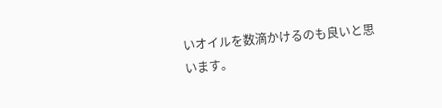いオイルを数滴かけるのも良いと思います。